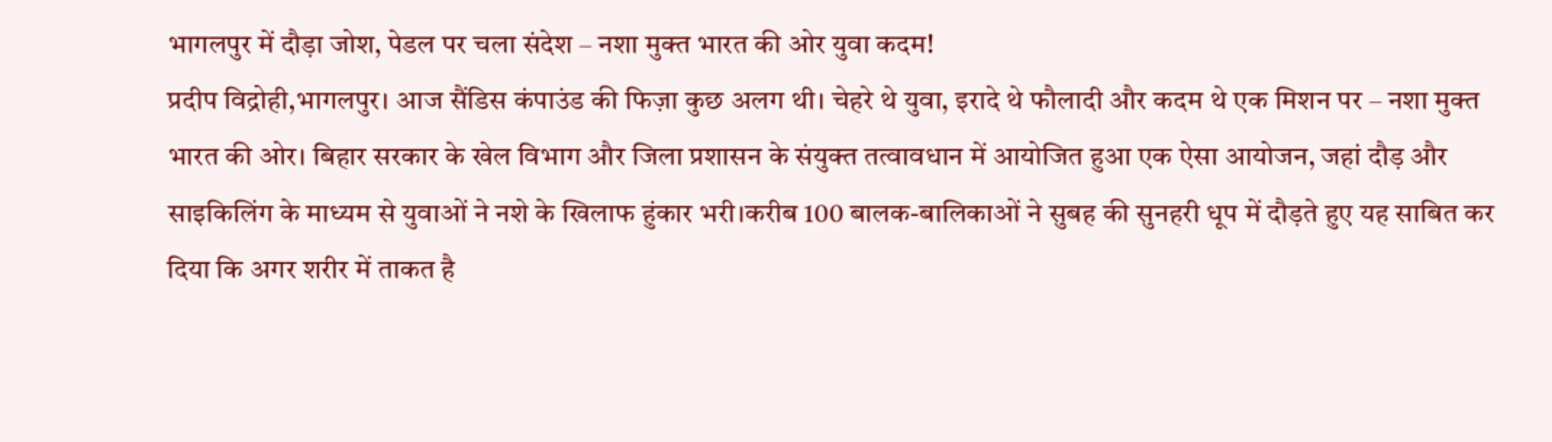भागलपुर में दौड़ा जोश, पेडल पर चला संदेश – नशा मुक्त भारत की ओर युवा कदम!
प्रदीप विद्रोही,भागलपुर। आज सैंडिस कंपाउंड की फिज़ा कुछ अलग थी। चेहरे थे युवा, इरादे थे फौलादी और कदम थे एक मिशन पर – नशा मुक्त भारत की ओर। बिहार सरकार के खेल विभाग और जिला प्रशासन के संयुक्त तत्वावधान में आयोजित हुआ एक ऐसा आयोजन, जहां दौड़ और साइकिलिंग के माध्यम से युवाओं ने नशे के खिलाफ हुंकार भरी।करीब 100 बालक-बालिकाओं ने सुबह की सुनहरी धूप में दौड़ते हुए यह साबित कर दिया कि अगर शरीर में ताकत है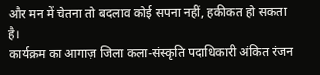और मन में चेतना तो बदलाव कोई सपना नहीं, हकीकत हो सकता है।
कार्यक्रम का आगाज़ जिला कला-संस्कृति पदाधिकारी अंकित रंजन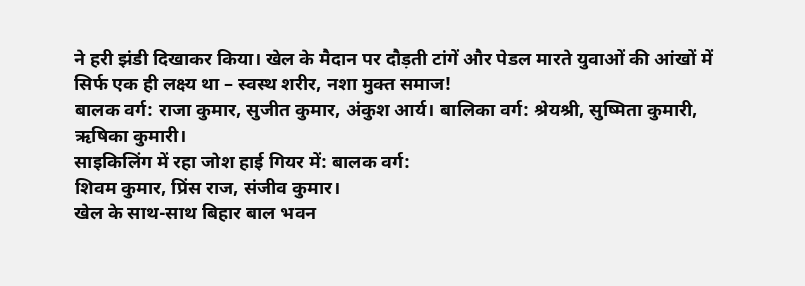ने हरी झंडी दिखाकर किया। खेल के मैदान पर दौड़ती टांगें और पेडल मारते युवाओं की आंखों में सिर्फ एक ही लक्ष्य था – स्वस्थ शरीर, नशा मुक्त समाज!
बालक वर्ग: राजा कुमार, सुजीत कुमार, अंकुश आर्य। बालिका वर्ग: श्रेयश्री, सुष्मिता कुमारी, ऋषिका कुमारी।
साइकिलिंग में रहा जोश हाई गियर में: बालक वर्ग:
शिवम कुमार, प्रिंस राज, संजीव कुमार।
खेल के साथ-साथ बिहार बाल भवन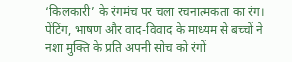‘किलकारी’ के रंगमंच पर चला रचनात्मकता का रंग।
पेंटिंग, भाषण और वाद-विवाद के माध्यम से बच्चों ने नशा मुक्ति के प्रति अपनी सोच को रंगों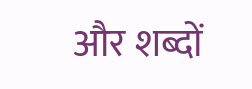और शब्दों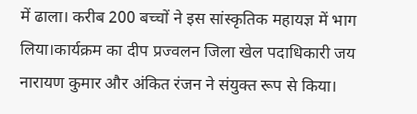में ढाला। करीब 200 बच्चों ने इस सांस्कृतिक महायज्ञ में भाग लिया।कार्यक्रम का दीप प्रज्वलन जिला खेल पदाधिकारी जय नारायण कुमार और अंकित रंजन ने संयुक्त रूप से किया।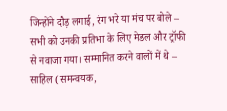जिन्होंने दौड़ लगाई, रंग भरे या मंच पर बोले – सभी को उनकी प्रतिभा के लिए मेडल और ट्रॉफी से नवाजा गया। सम्मानित करने वालों में थे – साहिल (समन्वयक,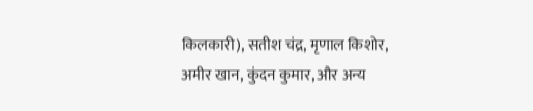किलकारी), सतीश चंद्र, मृणाल किशोर,
अमीर खान, कुंदन कुमार, और अन्य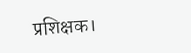प्रशिक्षक।